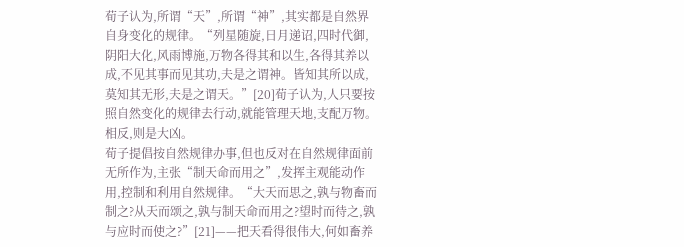荀子认为,所谓“天”,所谓“神”,其实都是自然界自身变化的规律。“列星随旋,日月递诏,四时代御,阴阳大化,风雨博施,万物各得其和以生,各得其养以成,不见其事而见其功,夫是之谓神。皆知其所以成,莫知其无形,夫是之谓天。”[20]荀子认为,人只要按照自然变化的规律去行动,就能管理天地,支配万物。相反,则是大凶。
荀子提倡按自然规律办事,但也反对在自然规律面前无所作为,主张“制天命而用之”,发挥主观能动作用,控制和利用自然规律。“大天而思之,孰与物畜而制之?从天而颂之,孰与制天命而用之?望时而待之,孰与应时而使之?”[21]——把天看得很伟大,何如畜养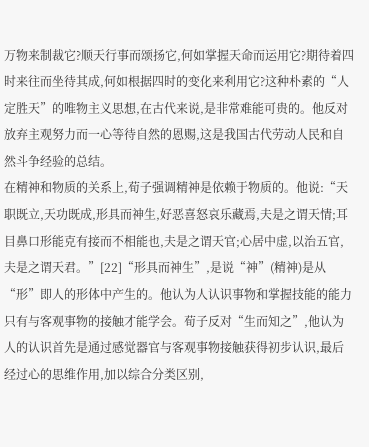万物来制裁它?顺天行事而颂扬它,何如掌握天命而运用它?期待着四时来往而坐待其成,何如根据四时的变化来利用它?这种朴素的“人定胜天”的唯物主义思想,在古代来说,是非常难能可贵的。他反对放弃主观努力而一心等待自然的恩赐,这是我国古代劳动人民和自然斗争经验的总结。
在精神和物质的关系上,荀子强调精神是依赖于物质的。他说:“天职既立,天功既成,形具而神生,好恶喜怒哀乐藏焉,夫是之谓天情;耳目鼻口形能克有接而不相能也,夫是之谓天官;心居中虚,以治五官,夫是之谓天君。”[22]“形具而神生”,是说“神”(精神)是从“形”即人的形体中产生的。他认为人认识事物和掌握技能的能力只有与客观事物的接触才能学会。荀子反对“生而知之”,他认为人的认识首先是通过感觉器官与客观事物接触获得初步认识,最后经过心的思维作用,加以综合分类区别,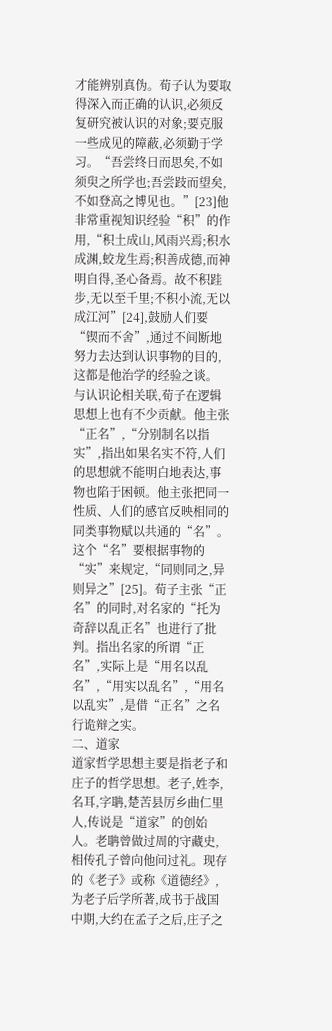才能辨别真伪。荀子认为要取得深入而正确的认识,必须反复研究被认识的对象;要克服一些成见的障蔽,必须勤于学习。“吾尝终日而思矣,不如须臾之所学也;吾尝跂而望矣,不如登高之博见也。”[23]他非常重视知识经验“积”的作用,“积土成山,风雨兴焉;积水成渊,蛟龙生焉;积善成德,而神明自得,圣心备焉。故不积跬步,无以至千里;不积小流,无以成江河”[24],鼓励人们要“锲而不舍”,通过不间断地努力去达到认识事物的目的,这都是他治学的经验之谈。
与认识论相关联,荀子在逻辑思想上也有不少贡献。他主张“正名”,“分别制名以指实”,指出如果名实不符,人们的思想就不能明白地表达,事物也陷于困顿。他主张把同一性质、人们的感官反映相同的同类事物赋以共通的“名”。这个“名”要根据事物的“实”来规定,“同则同之,异则异之”[25]。荀子主张“正名”的同时,对名家的“托为奇辞以乱正名”也进行了批判。指出名家的所谓“正名”,实际上是“用名以乱名”,“用实以乱名”,“用名以乱实”,是借“正名”之名行诡辩之实。
二、道家
道家哲学思想主要是指老子和庄子的哲学思想。老子,姓李,名耳,字聃,楚苦县厉乡曲仁里人,传说是“道家”的创始人。老聃曾做过周的守藏史,相传孔子曾向他问过礼。现存的《老子》或称《道德经》,为老子后学所著,成书于战国中期,大约在孟子之后,庄子之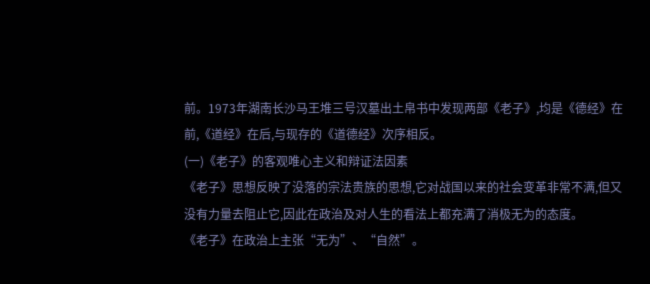前。1973年湖南长沙马王堆三号汉墓出土帛书中发现两部《老子》,均是《德经》在前,《道经》在后,与现存的《道德经》次序相反。
(一)《老子》的客观唯心主义和辩证法因素
《老子》思想反映了没落的宗法贵族的思想,它对战国以来的社会变革非常不满,但又没有力量去阻止它,因此在政治及对人生的看法上都充满了消极无为的态度。
《老子》在政治上主张“无为”、“自然”。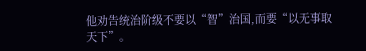他劝告统治阶级不要以“智”治国,而要“以无事取天下”。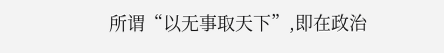所谓“以无事取天下”,即在政治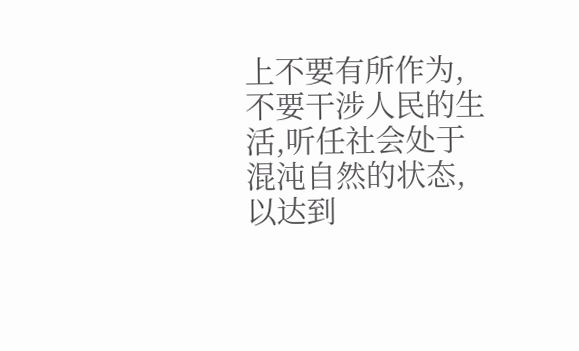上不要有所作为,不要干涉人民的生活,听任社会处于混沌自然的状态,以达到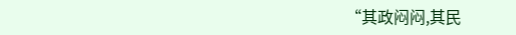“其政闷闷,其民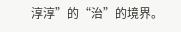淳淳”的“治”的境界。